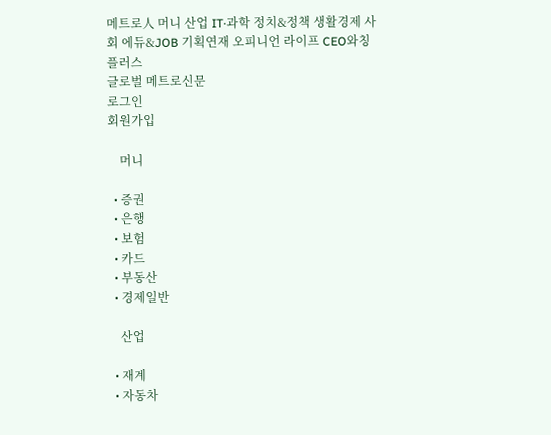메트로人 머니 산업 IT·과학 정치&정책 생활경제 사회 에듀&JOB 기획연재 오피니언 라이프 CEO와칭 플러스
글로벌 메트로신문
로그인
회원가입

    머니

  • 증권
  • 은행
  • 보험
  • 카드
  • 부동산
  • 경제일반

    산업

  • 재계
  • 자동차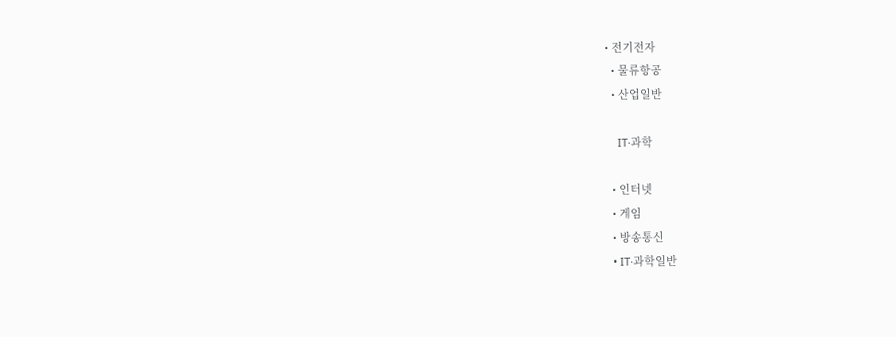• 전기전자
  • 물류항공
  • 산업일반

    IT·과학

  • 인터넷
  • 게임
  • 방송통신
  • IT·과학일반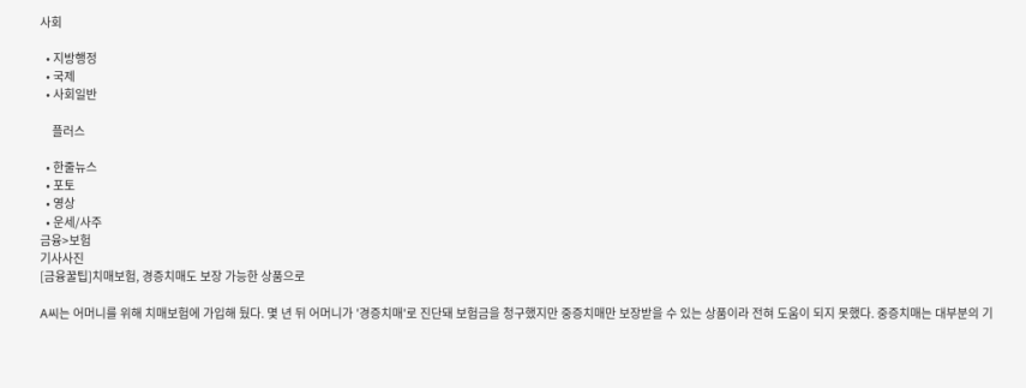사회

  • 지방행정
  • 국제
  • 사회일반

    플러스

  • 한줄뉴스
  • 포토
  • 영상
  • 운세/사주
금융>보험
기사사진
[금융꿀팁]치매보험, 경증치매도 보장 가능한 상품으로

A씨는 어머니를 위해 치매보험에 가입해 뒀다. 몇 년 뒤 어머니가 '경증치매'로 진단돼 보험금을 청구했지만 중증치매만 보장받을 수 있는 상품이라 전혀 도움이 되지 못했다. 중증치매는 대부분의 기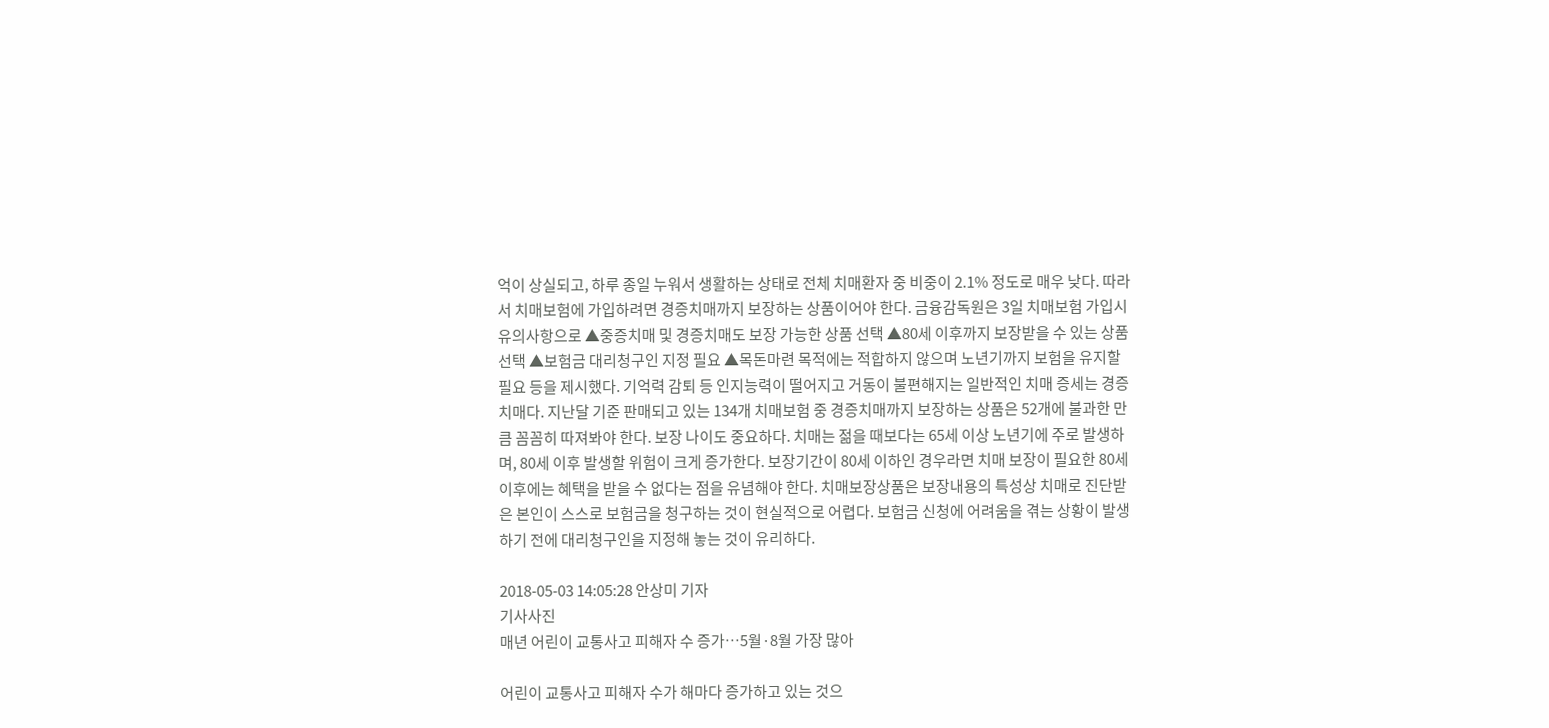억이 상실되고, 하루 종일 누워서 생활하는 상태로 전체 치매환자 중 비중이 2.1% 정도로 매우 낮다. 따라서 치매보험에 가입하려면 경증치매까지 보장하는 상품이어야 한다. 금융감독원은 3일 치매보험 가입시 유의사항으로 ▲중증치매 및 경증치매도 보장 가능한 상품 선택 ▲80세 이후까지 보장받을 수 있는 상품 선택 ▲보험금 대리청구인 지정 필요 ▲목돈마련 목적에는 적합하지 않으며 노년기까지 보험을 유지할 필요 등을 제시했다. 기억력 감퇴 등 인지능력이 떨어지고 거동이 불편해지는 일반적인 치매 증세는 경증치매다. 지난달 기준 판매되고 있는 134개 치매보험 중 경증치매까지 보장하는 상품은 52개에 불과한 만큼 꼼꼼히 따져봐야 한다. 보장 나이도 중요하다. 치매는 젊을 때보다는 65세 이상 노년기에 주로 발생하며, 80세 이후 발생할 위험이 크게 증가한다. 보장기간이 80세 이하인 경우라면 치매 보장이 필요한 80세 이후에는 혜택을 받을 수 없다는 점을 유념해야 한다. 치매보장상품은 보장내용의 특성상 치매로 진단받은 본인이 스스로 보험금을 청구하는 것이 현실적으로 어렵다. 보험금 신청에 어려움을 겪는 상황이 발생하기 전에 대리청구인을 지정해 놓는 것이 유리하다.

2018-05-03 14:05:28 안상미 기자
기사사진
매년 어린이 교통사고 피해자 수 증가…5월·8월 가장 많아

어린이 교통사고 피해자 수가 해마다 증가하고 있는 것으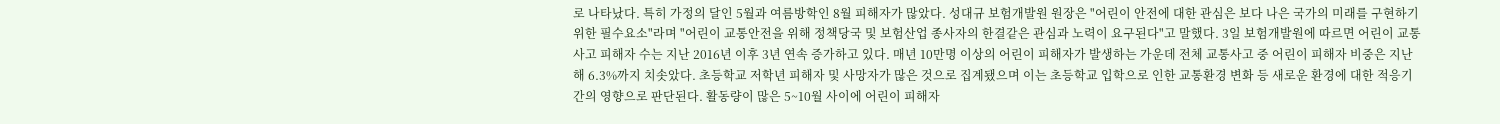로 나타났다. 특히 가정의 달인 5월과 여름방학인 8월 피해자가 많았다. 성대규 보험개발원 원장은 "어린이 안전에 대한 관심은 보다 나은 국가의 미래를 구현하기 위한 필수요소"라며 "어린이 교통안전을 위해 정책당국 및 보험산업 종사자의 한결같은 관심과 노력이 요구된다"고 말했다. 3일 보험개발원에 따르면 어린이 교통사고 피해자 수는 지난 2016년 이후 3년 연속 증가하고 있다. 매년 10만명 이상의 어린이 피해자가 발생하는 가운데 전체 교통사고 중 어린이 피해자 비중은 지난해 6.3%까지 치솟았다. 초등학교 저학년 피해자 및 사망자가 많은 것으로 집계됐으며 이는 초등학교 입학으로 인한 교통환경 변화 등 새로운 환경에 대한 적응기간의 영향으로 판단된다. 활동량이 많은 5~10월 사이에 어린이 피해자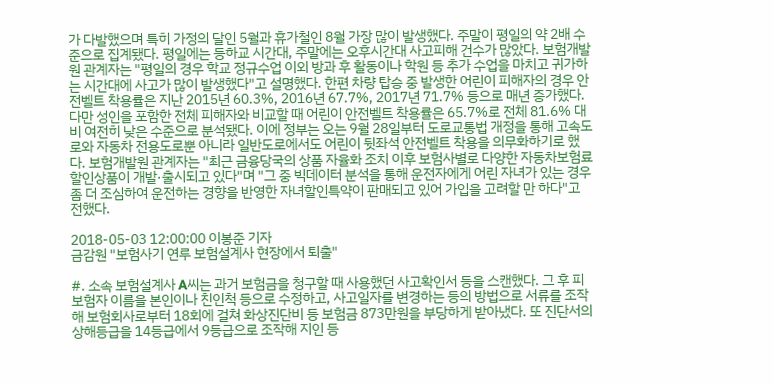가 다발했으며 특히 가정의 달인 5월과 휴가철인 8월 가장 많이 발생했다. 주말이 평일의 약 2배 수준으로 집계됐다. 평일에는 등하교 시간대, 주말에는 오후시간대 사고피해 건수가 많았다. 보험개발원 관계자는 "평일의 경우 학교 정규수업 이외 방과 후 활동이나 학원 등 추가 수업을 마치고 귀가하는 시간대에 사고가 많이 발생했다"고 설명했다. 한편 차량 탑승 중 발생한 어린이 피해자의 경우 안전벨트 착용률은 지난 2015년 60.3%, 2016년 67.7%, 2017년 71.7% 등으로 매년 증가했다. 다만 성인을 포함한 전체 피해자와 비교할 때 어린이 안전벨트 착용률은 65.7%로 전체 81.6% 대비 여전히 낮은 수준으로 분석됐다. 이에 정부는 오는 9월 28일부터 도로교통법 개정을 통해 고속도로와 자동차 전용도로뿐 아니라 일반도로에서도 어린이 뒷좌석 안전벨트 착용을 의무화하기로 했다. 보험개발원 관계자는 "최근 금융당국의 상품 자율화 조치 이후 보험사별로 다양한 자동차보험료 할인상품이 개발·출시되고 있다"며 "그 중 빅데이터 분석을 통해 운전자에게 어린 자녀가 있는 경우 좀 더 조심하여 운전하는 경향을 반영한 자녀할인특약이 판매되고 있어 가입을 고려할 만 하다"고 전했다.

2018-05-03 12:00:00 이봉준 기자
금감원 "보험사기 연루 보험설계사 현장에서 퇴출"

#. 소속 보험설계사 A씨는 과거 보험금을 청구할 때 사용했던 사고확인서 등을 스캔했다. 그 후 피보험자 이름을 본인이나 친인척 등으로 수정하고, 사고일자를 변경하는 등의 방법으로 서류를 조작해 보험회사로부터 18회에 걸쳐 화상진단비 등 보험금 873만원을 부당하게 받아냈다. 또 진단서의 상해등급을 14등급에서 9등급으로 조작해 지인 등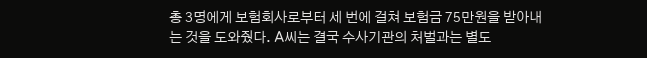총 3명에게 보험회사로부터 세 번에 걸쳐 보험금 75만원을 받아내는 것을 도와줬다. A씨는 결국 수사기관의 처벌과는 별도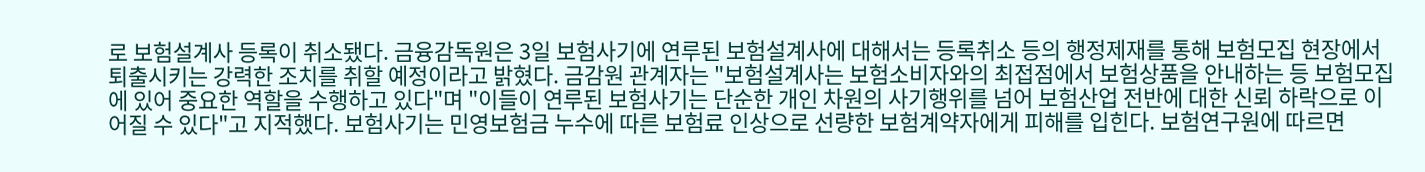로 보험설계사 등록이 취소됐다. 금융감독원은 3일 보험사기에 연루된 보험설계사에 대해서는 등록취소 등의 행정제재를 통해 보험모집 현장에서 퇴출시키는 강력한 조치를 취할 예정이라고 밝혔다. 금감원 관계자는 "보험설계사는 보험소비자와의 최접점에서 보험상품을 안내하는 등 보험모집에 있어 중요한 역할을 수행하고 있다"며 "이들이 연루된 보험사기는 단순한 개인 차원의 사기행위를 넘어 보험산업 전반에 대한 신뢰 하락으로 이어질 수 있다"고 지적했다. 보험사기는 민영보험금 누수에 따른 보험료 인상으로 선량한 보험계약자에게 피해를 입힌다. 보험연구원에 따르면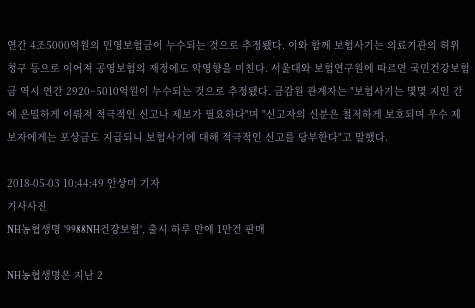연간 4조5000억원의 민영보험금이 누수되는 것으로 추정됐다. 이와 함께 보험사기는 의료기관의 허위 청구 등으로 이어져 공영보험의 재정에도 악영향을 미친다. 서울대와 보험연구원에 따르면 국민건강보험금 역시 연간 2920~5010억원이 누수되는 것으로 추정됐다. 금감원 관계자는 "보험사기는 몇몇 지인 간에 은밀하게 이뤄져 적극적인 신고나 제보가 필요하다"며 "신고자의 신분은 철저하게 보호되며 우수 제보자에게는 포상금도 지급되니 보험사기에 대해 적극적인 신고를 당부한다"고 말했다.

2018-05-03 10:44:49 안상미 기자
기사사진
NH농협생명 '9988NH건강보험', 출시 하루 만에 1만건 판매

NH농협생명은 지난 2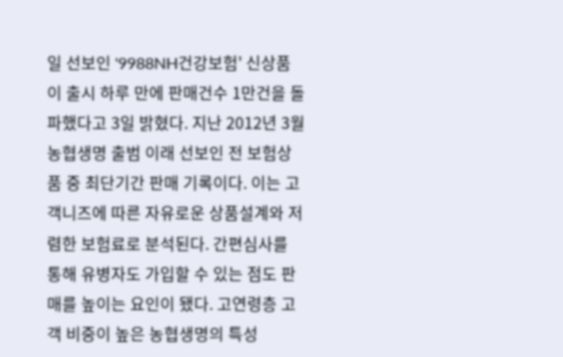일 선보인 '9988NH건강보험' 신상품이 출시 하루 만에 판매건수 1만건을 돌파했다고 3일 밝혔다. 지난 2012년 3월 농협생명 출범 이래 선보인 전 보험상품 중 최단기간 판매 기록이다. 이는 고객니즈에 따른 자유로운 상품설계와 저렴한 보험료로 분석된다. 간편심사를 통해 유병자도 가입할 수 있는 점도 판매를 높이는 요인이 됐다. 고연령층 고객 비중이 높은 농협생명의 특성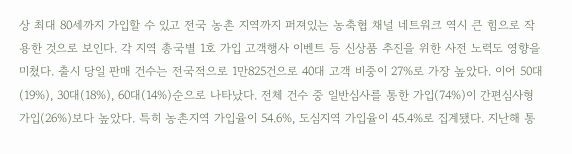상 최대 80세까지 가입할 수 있고 전국 농촌 지역까지 퍼져있는 농축협 채널 네트워크 역시 큰 힘으로 작용한 것으로 보인다. 각 지역 총국별 1호 가입 고객행사 이벤트 등 신상품 추진을 위한 사전 노력도 영향을 미쳤다. 출시 당일 판매 건수는 전국적으로 1만825건으로 40대 고객 비중이 27%로 가장 높았다. 이어 50대(19%), 30대(18%), 60대(14%)순으로 나타났다. 전체 건수 중 일반심사를 통한 가입(74%)이 간편심사형 가입(26%)보다 높았다. 특히 농촌지역 가입율이 54.6%, 도심지역 가입율이 45.4%로 집계됐다. 지난해 통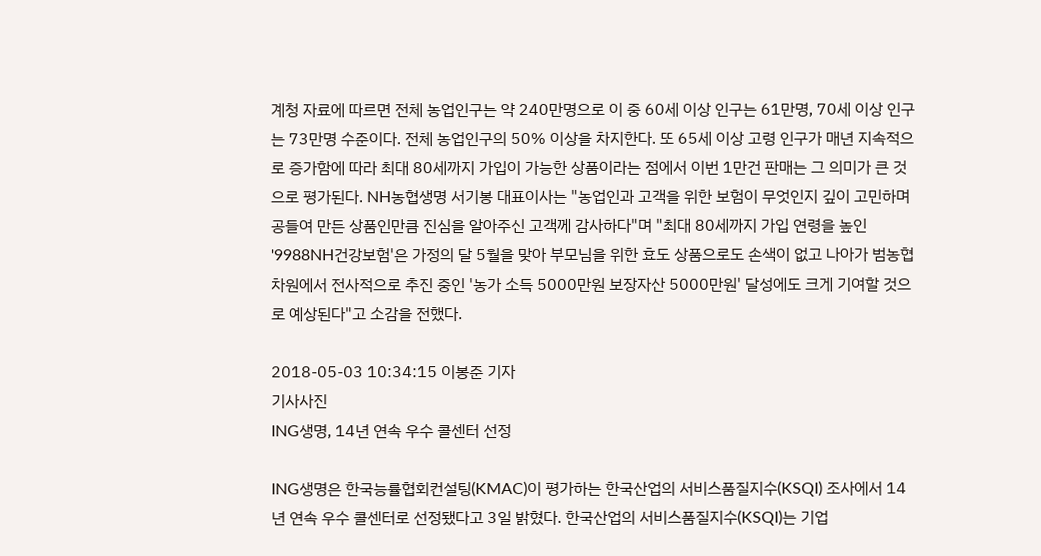계청 자료에 따르면 전체 농업인구는 약 240만명으로 이 중 60세 이상 인구는 61만명, 70세 이상 인구는 73만명 수준이다. 전체 농업인구의 50% 이상을 차지한다. 또 65세 이상 고령 인구가 매년 지속적으로 증가함에 따라 최대 80세까지 가입이 가능한 상품이라는 점에서 이번 1만건 판매는 그 의미가 큰 것으로 평가된다. NH농협생명 서기봉 대표이사는 "농업인과 고객을 위한 보험이 무엇인지 깊이 고민하며 공들여 만든 상품인만큼 진심을 알아주신 고객께 감사하다"며 "최대 80세까지 가입 연령을 높인 '9988NH건강보험'은 가정의 달 5월을 맞아 부모님을 위한 효도 상품으로도 손색이 없고 나아가 범농협 차원에서 전사적으로 추진 중인 '농가 소득 5000만원 보장자산 5000만원' 달성에도 크게 기여할 것으로 예상된다"고 소감을 전했다.

2018-05-03 10:34:15 이봉준 기자
기사사진
ING생명, 14년 연속 우수 콜센터 선정

ING생명은 한국능률협회컨설팅(KMAC)이 평가하는 한국산업의 서비스품질지수(KSQI) 조사에서 14년 연속 우수 콜센터로 선정됐다고 3일 밝혔다. 한국산업의 서비스품질지수(KSQI)는 기업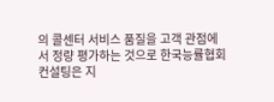의 콜센터 서비스 품질을 고객 관점에서 정량 평가하는 것으로 한국능률협회컨설팅은 지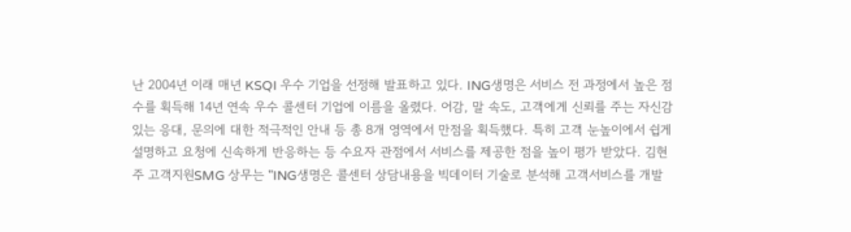난 2004년 이래 매년 KSQI 우수 기업을 선정해 발표하고 있다. ING생명은 서비스 전 과정에서 높은 점수를 획득해 14년 연속 우수 콜센터 기업에 이름을 올렸다. 어감, 말 속도, 고객에게 신뢰를 주는 자신감 있는 응대, 문의에 대한 적극적인 안내 등 총 8개 영역에서 만점을 획득했다. 특히 고객 눈높이에서 쉽게 설명하고 요청에 신속하게 반응하는 등 수요자 관점에서 서비스를 제공한 점을 높이 평가 받았다. 김현주 고객지원SMG 상무는 "ING생명은 콜센터 상담내용을 빅데이터 기술로 분석해 고객서비스를 개발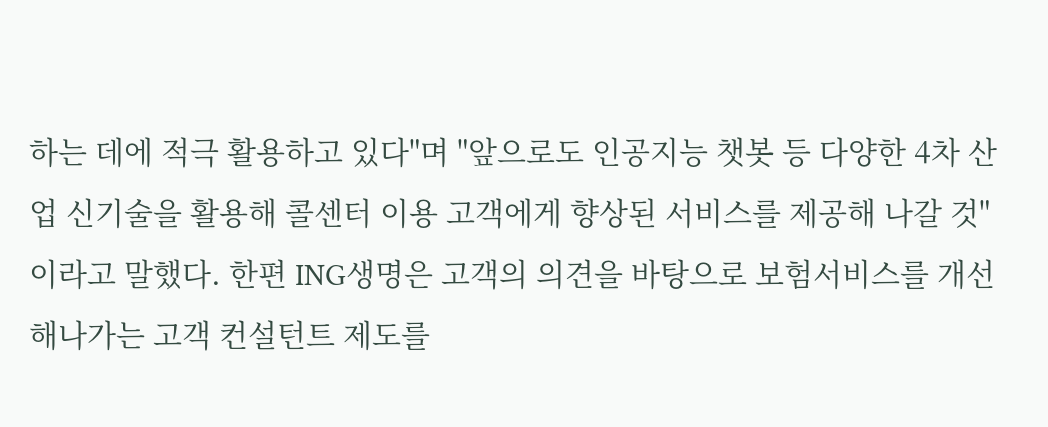하는 데에 적극 활용하고 있다"며 "앞으로도 인공지능 챗봇 등 다양한 4차 산업 신기술을 활용해 콜센터 이용 고객에게 향상된 서비스를 제공해 나갈 것"이라고 말했다. 한편 ING생명은 고객의 의견을 바탕으로 보험서비스를 개선해나가는 고객 컨설턴트 제도를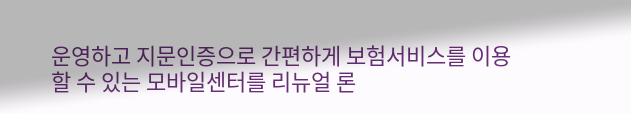운영하고 지문인증으로 간편하게 보험서비스를 이용할 수 있는 모바일센터를 리뉴얼 론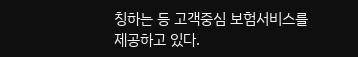칭하는 등 고객중심 보험서비스를 제공하고 있다.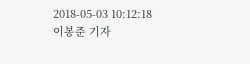2018-05-03 10:12:18 이봉준 기자